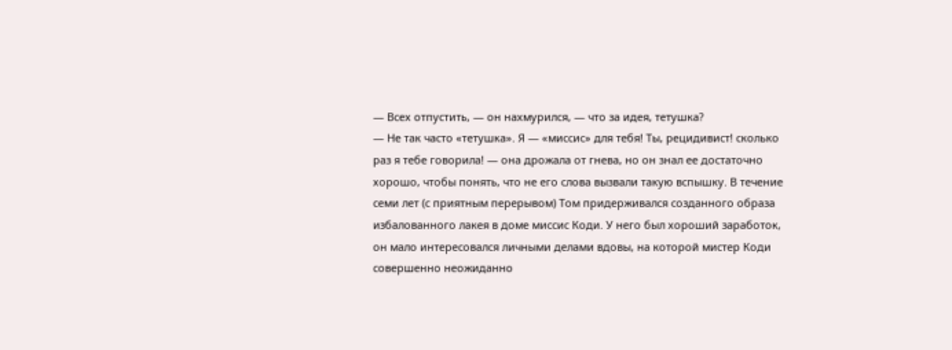— Всех отпустить, — он нахмурился, — что за идея, тетушка?
— Не так часто «тетушка». Я — «миссис» для тебя! Ты, рецидивист! сколько раз я тебе говорила! — она дрожала от гнева, но он знал ее достаточно хорошо, чтобы понять, что не его слова вызвали такую вспышку. В течение семи лет (с приятным перерывом) Том придерживался созданного образа избалованного лакея в доме миссис Коди. У него был хороший заработок, он мало интересовался личными делами вдовы, на которой мистер Коди совершенно неожиданно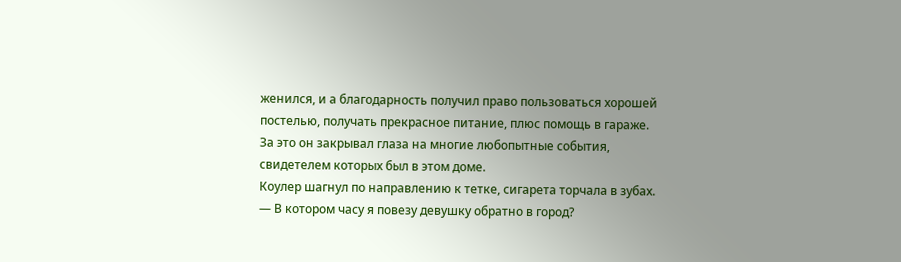женился, и а благодарность получил право пользоваться хорошей постелью, получать прекрасное питание, плюс помощь в гараже. За это он закрывал глаза на многие любопытные события, свидетелем которых был в этом доме.
Коулер шагнул по направлению к тетке, сигарета торчала в зубах.
— В котором часу я повезу девушку обратно в город?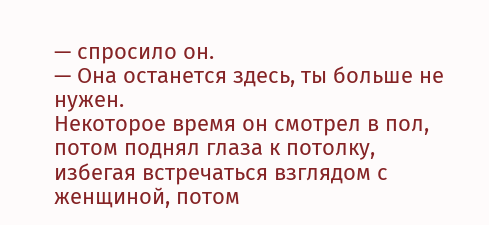— спросило он.
— Она останется здесь, ты больше не нужен.
Некоторое время он смотрел в пол, потом поднял глаза к потолку, избегая встречаться взглядом с женщиной, потом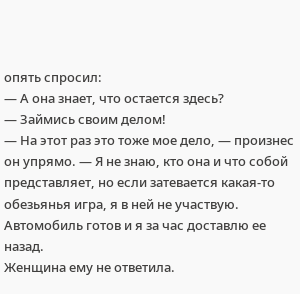опять спросил:
— А она знает, что остается здесь?
— Займись своим делом!
— На этот раз это тоже мое дело, — произнес он упрямо. — Я не знаю, кто она и что собой представляет, но если затевается какая-то обезьянья игра, я в ней не участвую. Автомобиль готов и я за час доставлю ее назад.
Женщина ему не ответила.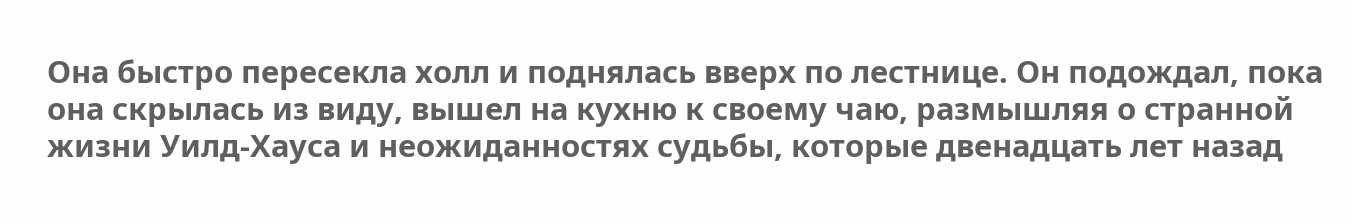Она быстро пересекла холл и поднялась вверх по лестнице. Он подождал, пока она скрылась из виду, вышел на кухню к своему чаю, размышляя о странной жизни Уилд-Хауса и неожиданностях судьбы, которые двенадцать лет назад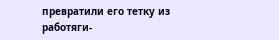превратили его тетку из работяги-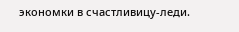экономки в счастливицу-леди.